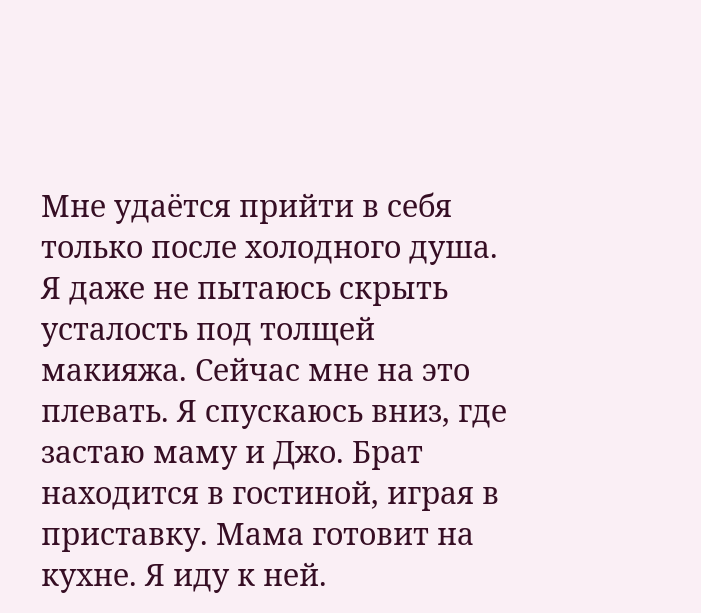Мне удаётся прийти в себя только после холодного душа. Я даже не пытаюсь скрыть усталость под толщей макияжа. Сейчас мне на это плевать. Я спускаюсь вниз, где застаю маму и Джо. Брат находится в гостиной, играя в приставку. Мама готовит на кухне. Я иду к ней.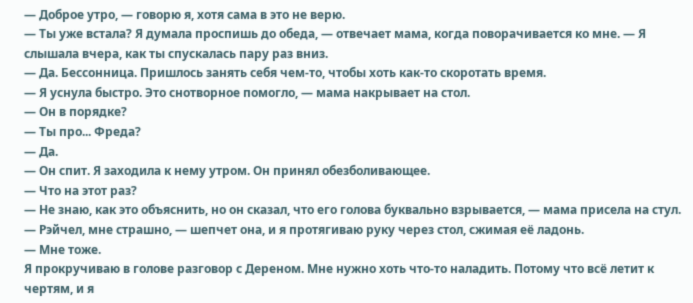— Доброе утро, — говорю я, хотя сама в это не верю.
— Ты уже встала? Я думала проспишь до обеда, — отвечает мама, когда поворачивается ко мне. — Я слышала вчера, как ты спускалась пару раз вниз.
— Да. Бессонница. Пришлось занять себя чем-то, чтобы хоть как-то скоротать время.
— Я уснула быстро. Это снотворное помогло, — мама накрывает на стол.
— Он в порядке?
— Ты про... Фреда?
— Да.
— Он спит. Я заходила к нему утром. Он принял обезболивающее.
— Что на этот раз?
— Не знаю, как это объяснить, но он сказал, что его голова буквально взрывается, — мама присела на стул. — Рэйчел, мне страшно, — шепчет она, и я протягиваю руку через стол, сжимая её ладонь.
— Мне тоже.
Я прокручиваю в голове разговор с Дереном. Мне нужно хоть что-то наладить. Потому что всё летит к чертям, и я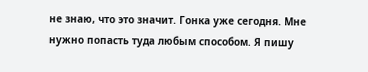не знаю, что это значит. Гонка уже сегодня. Мне нужно попасть туда любым способом. Я пишу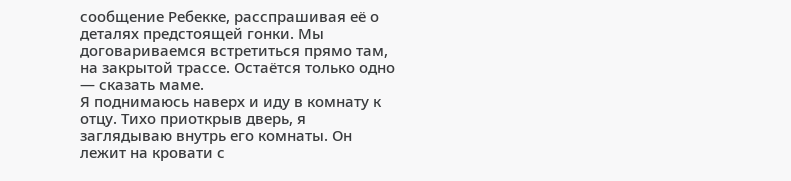сообщение Ребекке, расспрашивая её о деталях предстоящей гонки. Мы договариваемся встретиться прямо там, на закрытой трассе. Остаётся только одно — сказать маме.
Я поднимаюсь наверх и иду в комнату к отцу. Тихо приоткрыв дверь, я заглядываю внутрь его комнаты. Он лежит на кровати с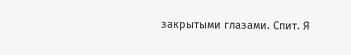закрытыми глазами. Спит. Я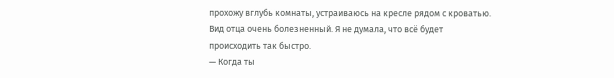прохожу вглубь комнаты, устраиваюсь на кресле рядом с кроватью. Вид отца очень болезненный. Я не думала, что всё будет происходить так быстро.
— Когда ты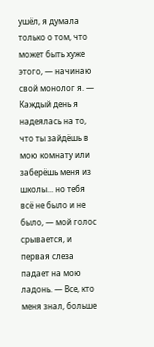ушёл, я думала только о том, что может быть хуже этого, — начинаю свой монолог я. — Каждый день я надеялась на то, что ты зайдёшь в мою комнату или заберёшь меня из школы... но тебя всё не было и не было, — мой голос срывается, и первая слеза падает на мою ладонь. — Все, кто меня знал, больше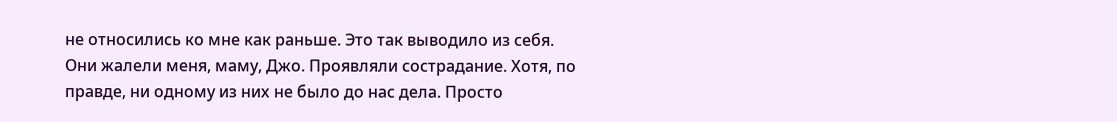не относились ко мне как раньше. Это так выводило из себя. Они жалели меня, маму, Джо. Проявляли сострадание. Хотя, по правде, ни одному из них не было до нас дела. Просто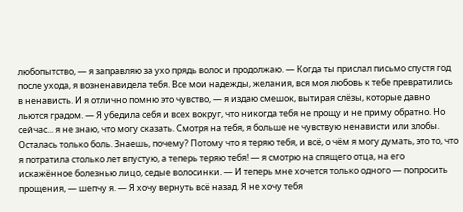любопытство, — я заправляю за ухо прядь волос и продолжаю. — Когда ты прислал письмо спустя год после ухода, я возненавидела тебя. Все мои надежды, желания, вся моя любовь к тебе превратились в ненависть. И я отлично помню это чувство, — я издаю смешок, вытирая слёзы, которые давно льются градом. — Я убедила себя и всех вокруг, что никогда тебя не прощу и не приму обратно. Но сейчас... я не знаю, что могу сказать. Смотря на тебя, я больше не чувствую ненависти или злобы. Осталась только боль. Знаешь, почему? Потому что я теряю тебя, и всё, о чём я могу думать, это то, что я потратила столько лет впустую, а теперь теряю тебя! — я смотрю на спящего отца, на его искажённое болезнью лицо, седые волосинки. — И теперь мне хочется только одного — попросить прощения, — шепчу я. — Я хочу вернуть всё назад. Я не хочу тебя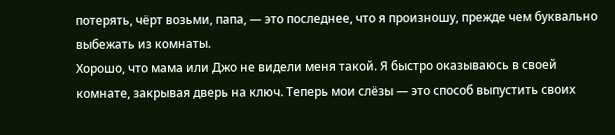потерять, чёрт возьми, папа, — это последнее, что я произношу, прежде чем буквально выбежать из комнаты.
Хорошо, что мама или Джо не видели меня такой. Я быстро оказываюсь в своей комнате, закрывая дверь на ключ. Теперь мои слёзы — это способ выпустить своих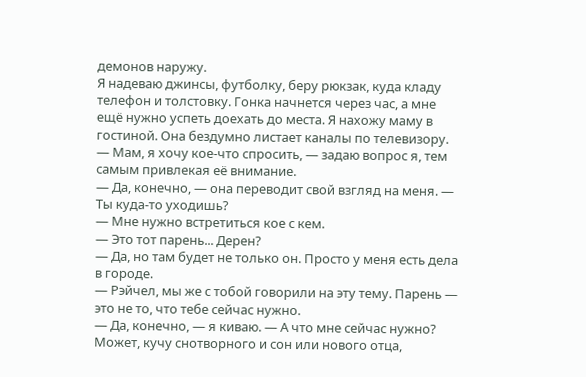демонов наружу.
Я надеваю джинсы, футболку, беру рюкзак, куда кладу телефон и толстовку. Гонка начнется через час, а мне ещё нужно успеть доехать до места. Я нахожу маму в гостиной. Она бездумно листает каналы по телевизору.
— Мам, я хочу кое-что спросить, — задаю вопрос я, тем самым привлекая её внимание.
— Да, конечно, — она переводит свой взгляд на меня. — Ты куда-то уходишь?
— Мне нужно встретиться кое с кем.
— Это тот парень... Дерен?
— Да, но там будет не только он. Просто у меня есть дела в городе.
— Рэйчел, мы же с тобой говорили на эту тему. Парень — это не то, что тебе сейчас нужно.
— Да, конечно, — я киваю. — А что мне сейчас нужно? Может, кучу снотворного и сон или нового отца,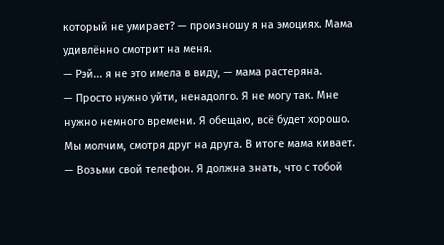который не умирает? — произношу я на эмоциях. Мама удивлённо смотрит на меня.
— Рэй... я не это имела в виду, — мама растеряна.
— Просто нужно уйти, ненадолго. Я не могу так. Мне нужно немного времени. Я обещаю, всё будет хорошо.
Мы молчим, смотря друг на друга. В итоге мама кивает.
— Возьми свой телефон. Я должна знать, что с тобой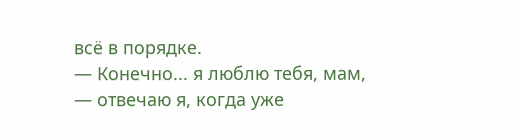всё в порядке.
— Конечно... я люблю тебя, мам, — отвечаю я, когда уже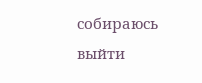собираюсь выйти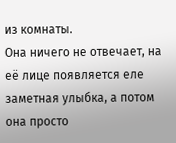из комнаты.
Она ничего не отвечает, на её лице появляется еле заметная улыбка, а потом она просто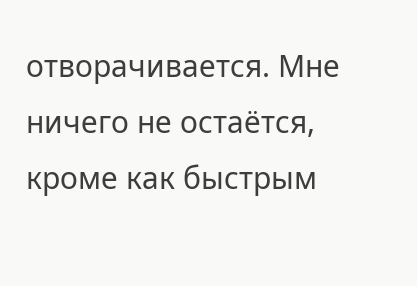отворачивается. Мне ничего не остаётся, кроме как быстрым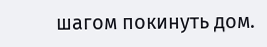шагом покинуть дом.